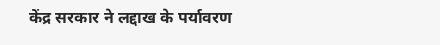केंद्र सरकार ने लद्दाख के पर्यावरण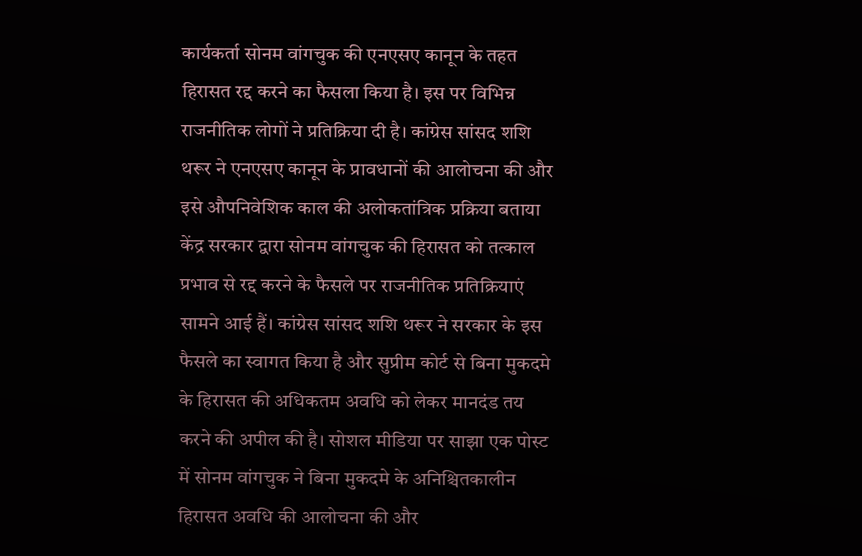कार्यकर्ता सोनम वांगचुक की एनएसए कानून के तहत हिरासत रद्द करने का फैसला किया है। इस पर विभिन्न राजनीतिक लोगों ने प्रतिक्रिया दी है। कांग्रेस सांसद शशि थरूर ने एनएसए कानून के प्रावधानों की आलोचना की और इसे औपनिवेशिक काल की अलोकतांत्रिक प्रक्रिया बताया
केंद्र सरकार द्वारा सोनम वांगचुक की हिरासत को तत्काल प्रभाव से रद्द करने के फैसले पर राजनीतिक प्रतिक्रियाएं सामने आई हैं। कांग्रेस सांसद शशि थरूर ने सरकार के इस फैसले का स्वागत किया है और सुप्रीम कोर्ट से बिना मुकदमे के हिरासत की अधिकतम अवधि को लेकर मानदंड तय करने की अपील की है। सोशल मीडिया पर साझा एक पोस्ट में सोनम वांगचुक ने बिना मुकदमे के अनिश्चितकालीन हिरासत अवधि की आलोचना की और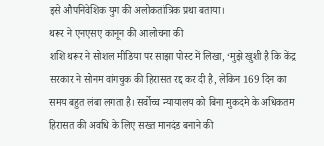इसे औपनिवेशिक युग की अलोकतांत्रिक प्रथा बताया।
थरूर ने एनएसए कानून की आलोचना की
शशि थरूर ने सोशल मीडिया पर साझा पोस्ट में लिखा, ‘मुझे खुशी है कि केंद्र सरकार ने सोनम वांगचुक की हिरासत रद्द कर दी है, लेकिन 169 दिन का समय बहुत लंबा लगता है। सर्वोच्च न्यायालय को बिना मुकदमे के अधिकतम हिरासत की अवधि के लिए सख्त मानदंड बनाने की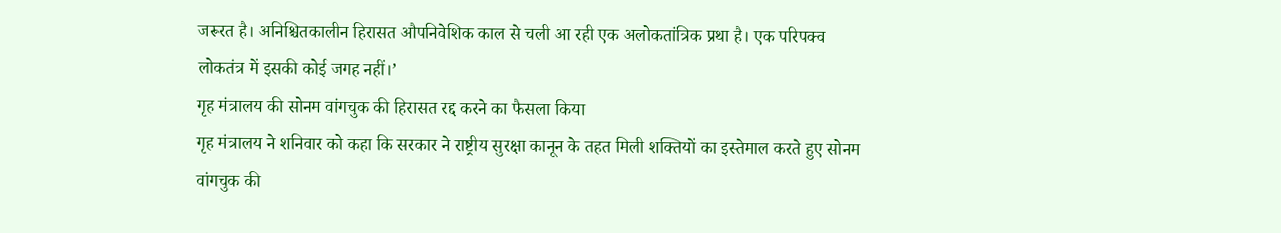जरूरत है। अनिश्चितकालीन हिरासत औपनिवेशिक काल से चली आ रही एक अलोकतांत्रिक प्रथा है। एक परिपक्व लोकतंत्र में इसकी कोई जगह नहीं।’
गृह मंत्रालय की सोनम वांगचुक की हिरासत रद्द करने का फैसला किया
गृह मंत्रालय ने शनिवार को कहा कि सरकार ने राष्ट्रीय सुरक्षा कानून के तहत मिली शक्तियों का इस्तेमाल करते हुए सोनम वांगचुक की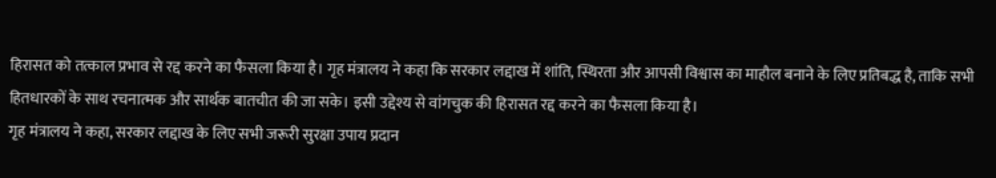हिरासत को तत्काल प्रभाव से रद्द करने का फैसला किया है। गृह मंत्रालय ने कहा कि सरकार लद्दाख में शांति, स्थिरता और आपसी विश्वास का माहौल बनाने के लिए प्रतिबद्ध है, ताकि सभी हितधारकों के साथ रचनात्मक और सार्थक बातचीत की जा सके। इसी उद्देश्य से वांगचुक की हिरासत रद्द करने का फैसला किया है।
गृह मंत्रालय ने कहा, सरकार लद्दाख के लिए सभी जरूरी सुरक्षा उपाय प्रदान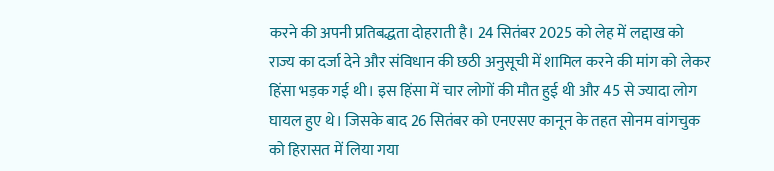करने की अपनी प्रतिबद्धता दोहराती है। 24 सितंबर 2025 को लेह में लद्दाख को राज्य का दर्जा देने और संविधान की छठी अनुसूची में शामिल करने की मांग को लेकर हिंसा भड़क गई थी। इस हिंसा में चार लोगों की मौत हुई थी और 45 से ज्यादा लोग घायल हुए थे। जिसके बाद 26 सितंबर को एनएसए कानून के तहत सोनम वांगचुक को हिरासत में लिया गया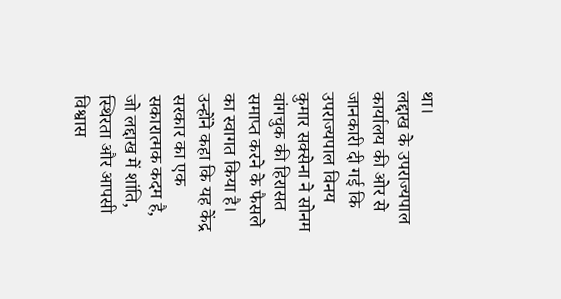था।
लद्दाख के उपराज्यपाल कार्यालय की ओर से जानकारी दी गई कि उपराज्यपाल विनय कुमार सक्सेना ने सोनम वांगचुक की हिरासत समाप्त करने के फैसले का स्वागत किया है। उन्होंने कहा कि यह केंद्र सरकार का एक सकारात्मक कदम है, जो लद्दाख में शांति, स्थिरता और आपसी विश्वास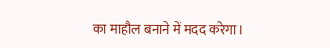का माहौल बनाने में मदद करेगा।